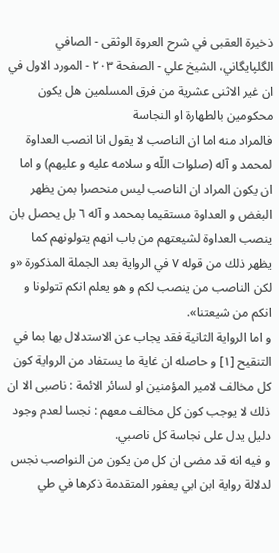ذخيرة العقبى في شرح العروة الوثقى - الصافي الگلپايگاني، الشيخ علي - الصفحة ٢٠٣ - المورد الاول في ان غير الاثنى عشرية من فرق المسلمين هل يكون محكومين بالطهارة او النجاسة
فالمراد منه اما ان الناصب لا يقول انا انصب العداوة لمحمد و آله (صلوات اللّه و سلامه عليه و عليهم) و اما ان يكون المراد ان الناصب ليس منحصرا بمن يظهر البغض و العداوة مستقيما بمحمد و آله ٦ بل يحصل بان ينصب العداوة لشيعتهم من باب انهم يتولونهم كما يظهر ذلك من قوله ٧ في الرواية بعد الجملة المذكورة «و لكن الناصب من ينصب لكم و هو يعلم انكم تتولونا و انكم من شيعتنا».
و اما الرواية الثانية فقد يجاب عن الاستدلال بها بما في التنقيح [١] و حاصله ان غاية ما يستفاد من الرواية كون كل مخالف لامير المؤمنين او لسائر الائمة : ناصبى الا ان ذلك لا يوجب كون كل مخالف معهم : نجسا لعدم وجود دليل يدل على نجاسة كل ناصبي.
و فيه انه قد مضى ان كل من يكون من النواصب نجس لدلالة رواية ابن ابي يعفور المتقدمة ذكرها في طي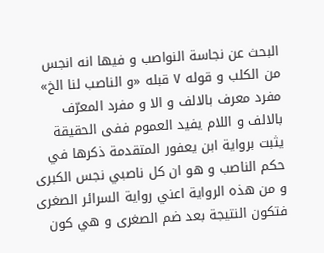البحث عن نجاسة النواصب و فيها انه انجس من الكلب و قوله ٧ قبله «و الناصب لنا الخ» مفرد معرف بالالف و الا و مفرد المعرّف بالالف و اللام يفيد العموم ففى الحقيقة يثبت برواية ابن يعفور المتقدمة ذكرها في حكم الناصب و هو ان كل ناصبي نجس الكبرى و من هذه الرواية اعني رواية السرائر الصغرى فتكون النتيجة بعد ضم الصغرى و هي كون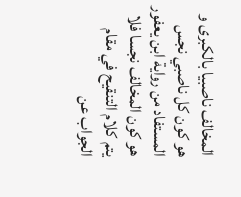المخالف ناصبيا بالكبرى و هو كون كل ناصبي نجس المستفاد من رواية ابن يعفور هو كون المخالف نجسا فلا يتم كلام التنقيح في مقام الجواب عن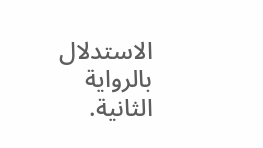الاستدلال بالرواية الثانية.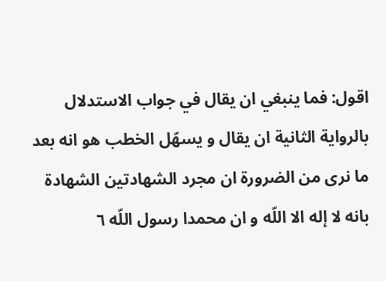اقول: فما ينبغي ان يقال في جواب الاستدلال بالرواية الثانية ان يقال و يسهّل الخطب هو انه بعد ما نرى من الضرورة ان مجرد الشهادتين الشهادة بانه لا إله الا اللّه و ان محمدا رسول اللّه ٦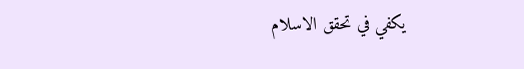يكفي في تحقق الاسلام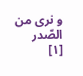و نرى من الصّدر
[١]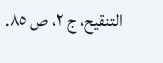التنقيح، ج ٢، ص ٨٥.